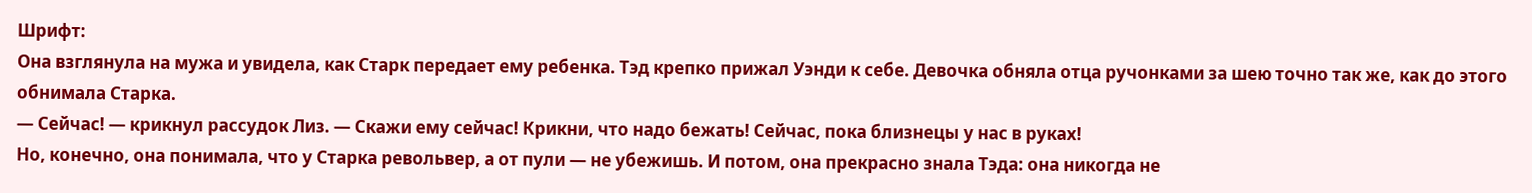Шрифт:
Она взглянула на мужа и увидела, как Старк передает ему ребенка. Тэд крепко прижал Уэнди к себе. Девочка обняла отца ручонками за шею точно так же, как до этого обнимала Старка.
— Сейчас! — крикнул рассудок Лиз. — Скажи ему сейчас! Крикни, что надо бежать! Сейчас, пока близнецы у нас в руках!
Но, конечно, она понимала, что у Старка револьвер, а от пули — не убежишь. И потом, она прекрасно знала Тэда: она никогда не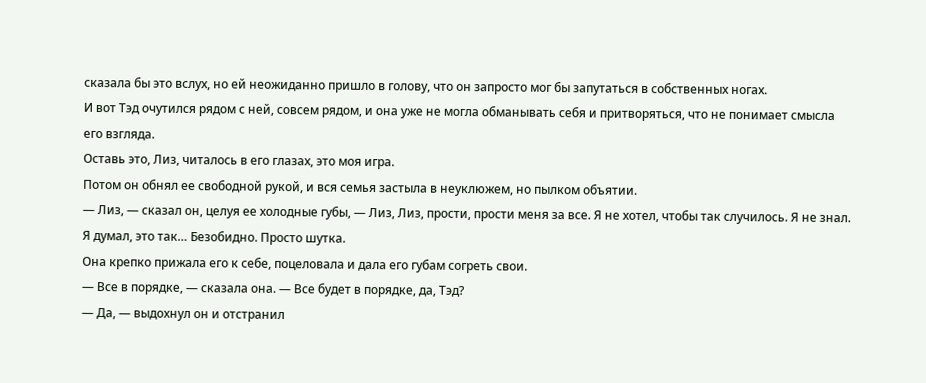сказала бы это вслух, но ей неожиданно пришло в голову, что он запросто мог бы запутаться в собственных ногах.
И вот Тэд очутился рядом с ней, совсем рядом, и она уже не могла обманывать себя и притворяться, что не понимает смысла его взгляда.
Оставь это, Лиз, читалось в его глазах, это моя игра.
Потом он обнял ее свободной рукой, и вся семья застыла в неуклюжем, но пылком объятии.
— Лиз, — сказал он, целуя ее холодные губы, — Лиз, Лиз, прости, прости меня за все. Я не хотел, чтобы так случилось. Я не знал. Я думал, это так… Безобидно. Просто шутка.
Она крепко прижала его к себе, поцеловала и дала его губам согреть свои.
— Все в порядке, — сказала она. — Все будет в порядке, да, Тэд?
— Да, — выдохнул он и отстранил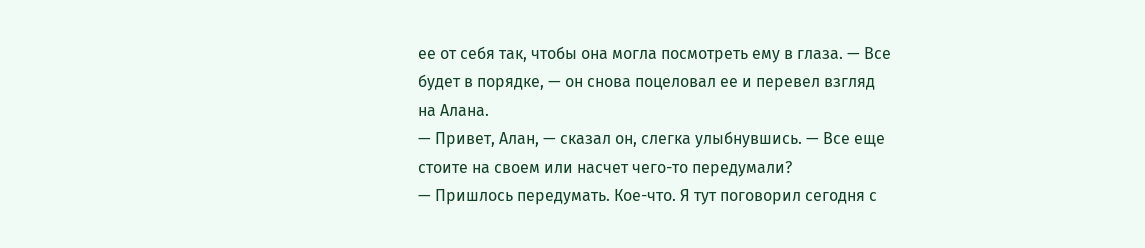ее от себя так, чтобы она могла посмотреть ему в глаза. — Все будет в порядке, — он снова поцеловал ее и перевел взгляд на Алана.
— Привет, Алан, — сказал он, слегка улыбнувшись. — Все еще стоите на своем или насчет чего-то передумали?
— Пришлось передумать. Кое-что. Я тут поговорил сегодня с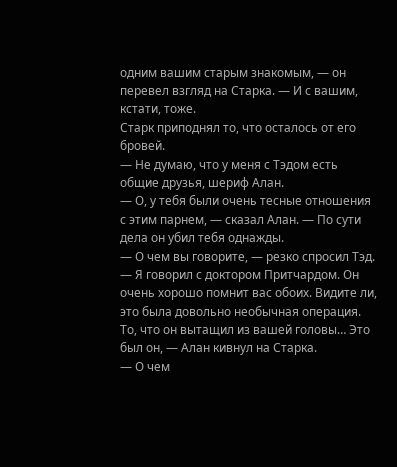одним вашим старым знакомым, — он перевел взгляд на Старка. — И с вашим, кстати, тоже.
Старк приподнял то, что осталось от его бровей.
— Не думаю, что у меня с Тэдом есть общие друзья, шериф Алан.
— О, у тебя были очень тесные отношения с этим парнем, — сказал Алан. — По сути дела он убил тебя однажды.
— О чем вы говорите, — резко спросил Тэд.
— Я говорил с доктором Притчардом. Он очень хорошо помнит вас обоих. Видите ли, это была довольно необычная операция. То, что он вытащил из вашей головы… Это был он, — Алан кивнул на Старка.
— О чем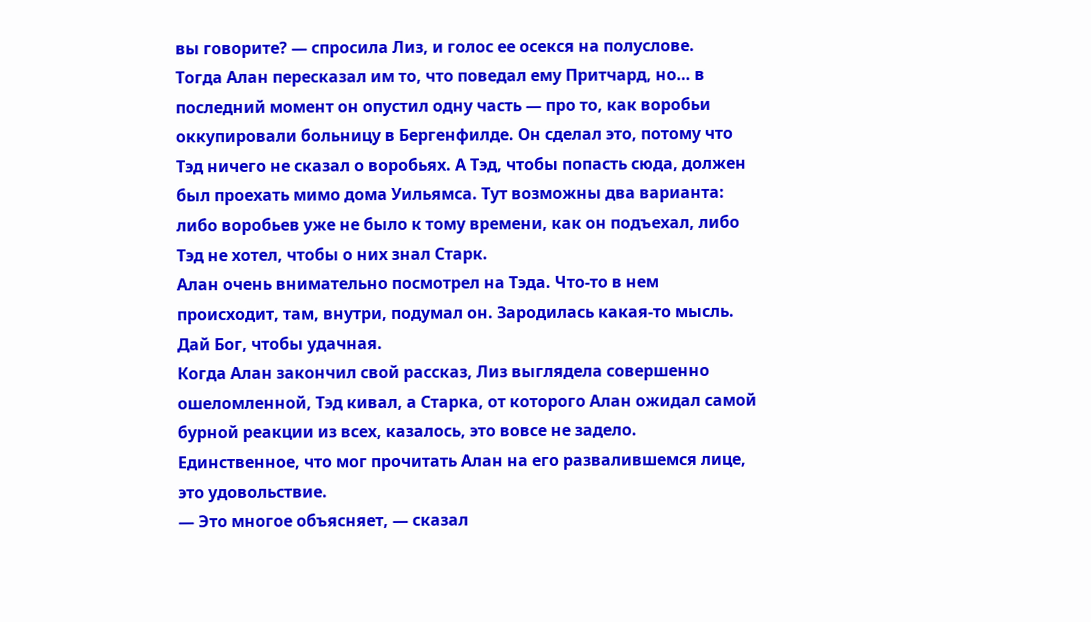вы говорите? — спросила Лиз, и голос ее осекся на полуслове.
Тогда Алан пересказал им то, что поведал ему Притчард, но… в последний момент он опустил одну часть — про то, как воробьи оккупировали больницу в Бергенфилде. Он сделал это, потому что Тэд ничего не сказал о воробьях. А Тэд, чтобы попасть сюда, должен был проехать мимо дома Уильямса. Тут возможны два варианта: либо воробьев уже не было к тому времени, как он подъехал, либо Тэд не хотел, чтобы о них знал Старк.
Алан очень внимательно посмотрел на Тэда. Что-то в нем происходит, там, внутри, подумал он. Зародилась какая-то мысль. Дай Бог, чтобы удачная.
Когда Алан закончил свой рассказ, Лиз выглядела совершенно ошеломленной, Тэд кивал, а Старка, от которого Алан ожидал самой бурной реакции из всех, казалось, это вовсе не задело. Единственное, что мог прочитать Алан на его развалившемся лице, это удовольствие.
— Это многое объясняет, — сказал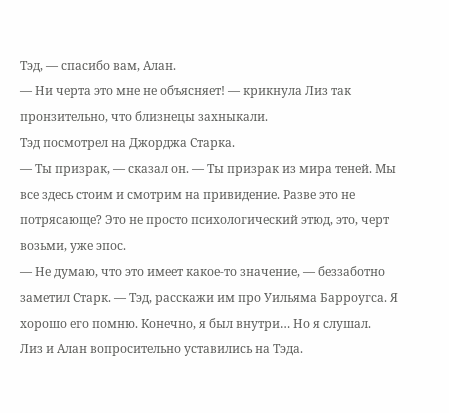Тэд, — спасибо вам, Алан.
— Ни черта это мне не объясняет! — крикнула Лиз так пронзительно, что близнецы захныкали.
Тэд посмотрел на Джорджа Старка.
— Ты призрак, — сказал он. — Ты призрак из мира теней. Мы все здесь стоим и смотрим на привидение. Разве это не потрясающе? Это не просто психологический этюд, это, черт возьми, уже эпос.
— Не думаю, что это имеет какое-то значение, — беззаботно заметил Старк. — Тэд, расскажи им про Уильяма Барроугса. Я хорошо его помню. Конечно, я был внутри… Но я слушал.
Лиз и Алан вопросительно уставились на Тэда.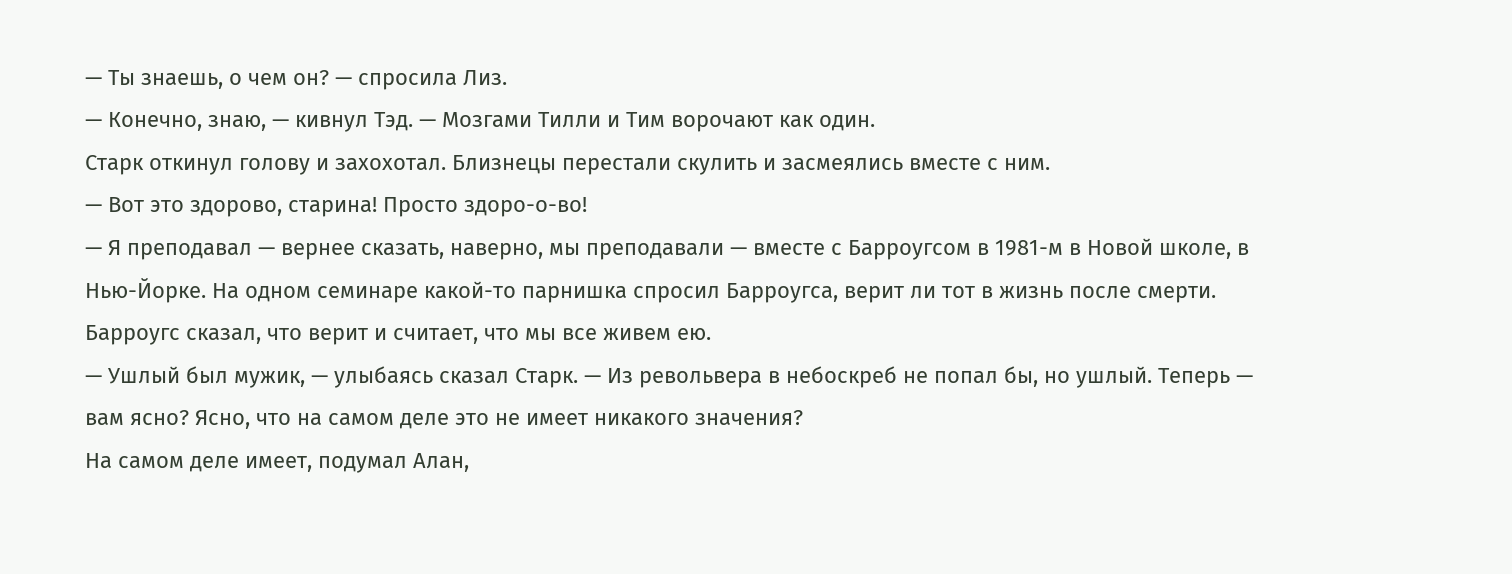— Ты знаешь, о чем он? — спросила Лиз.
— Конечно, знаю, — кивнул Тэд. — Мозгами Тилли и Тим ворочают как один.
Старк откинул голову и захохотал. Близнецы перестали скулить и засмеялись вместе с ним.
— Вот это здорово, старина! Просто здоро-о-во!
— Я преподавал — вернее сказать, наверно, мы преподавали — вместе с Барроугсом в 1981-м в Новой школе, в Нью-Йорке. На одном семинаре какой-то парнишка спросил Барроугса, верит ли тот в жизнь после смерти. Барроугс сказал, что верит и считает, что мы все живем ею.
— Ушлый был мужик, — улыбаясь сказал Старк. — Из револьвера в небоскреб не попал бы, но ушлый. Теперь — вам ясно? Ясно, что на самом деле это не имеет никакого значения?
На самом деле имеет, подумал Алан,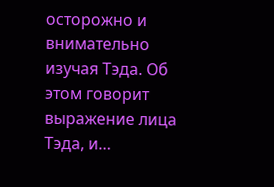осторожно и внимательно изучая Тэда. Об этом говорит выражение лица Тэда, и…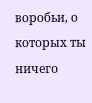воробьи, о которых ты ничего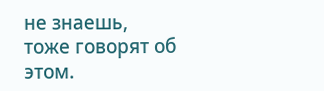не знаешь, тоже говорят об этом.